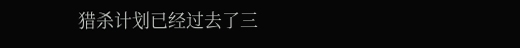猎杀计划已经过去了三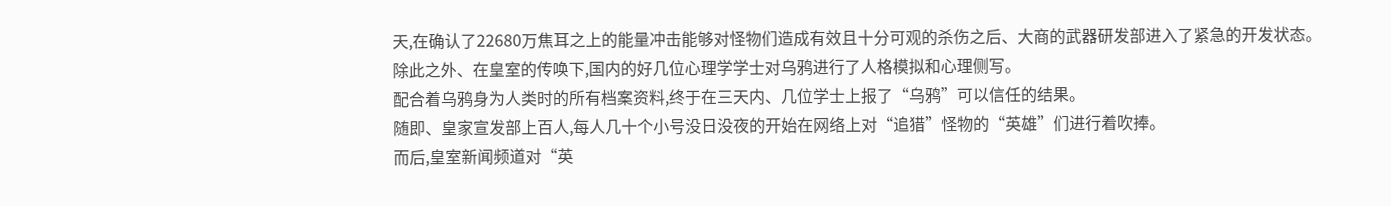天,在确认了22680万焦耳之上的能量冲击能够对怪物们造成有效且十分可观的杀伤之后、大商的武器研发部进入了紧急的开发状态。
除此之外、在皇室的传唤下,国内的好几位心理学学士对乌鸦进行了人格模拟和心理侧写。
配合着乌鸦身为人类时的所有档案资料,终于在三天内、几位学士上报了“乌鸦”可以信任的结果。
随即、皇家宣发部上百人,每人几十个小号没日没夜的开始在网络上对“追猎”怪物的“英雄”们进行着吹捧。
而后,皇室新闻频道对“英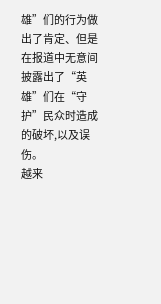雄”们的行为做出了肯定、但是在报道中无意间披露出了“英雄”们在“守护”民众时造成的破坏,以及误伤。
越来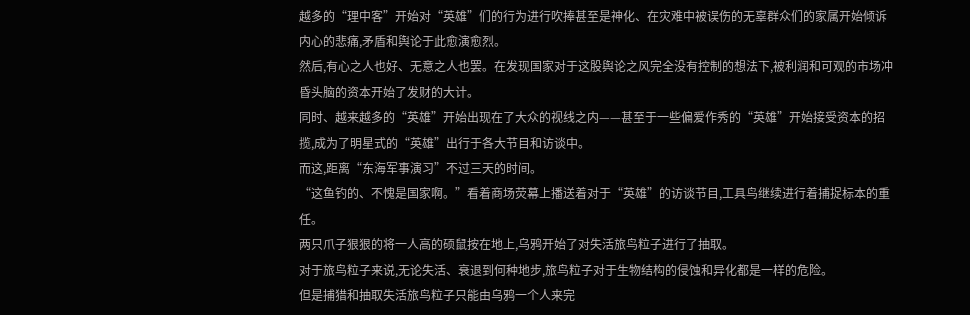越多的“理中客”开始对“英雄”们的行为进行吹捧甚至是神化、在灾难中被误伤的无辜群众们的家属开始倾诉内心的悲痛,矛盾和舆论于此愈演愈烈。
然后,有心之人也好、无意之人也罢。在发现国家对于这股舆论之风完全没有控制的想法下,被利润和可观的市场冲昏头脑的资本开始了发财的大计。
同时、越来越多的“英雄”开始出现在了大众的视线之内——甚至于一些偏爱作秀的“英雄”开始接受资本的招揽,成为了明星式的“英雄”出行于各大节目和访谈中。
而这,距离“东海军事演习”不过三天的时间。
“这鱼钓的、不愧是国家啊。”看着商场荧幕上播送着对于“英雄”的访谈节目,工具鸟继续进行着捕捉标本的重任。
两只爪子狠狠的将一人高的硕鼠按在地上,乌鸦开始了对失活旅鸟粒子进行了抽取。
对于旅鸟粒子来说,无论失活、衰退到何种地步,旅鸟粒子对于生物结构的侵蚀和异化都是一样的危险。
但是捕猎和抽取失活旅鸟粒子只能由乌鸦一个人来完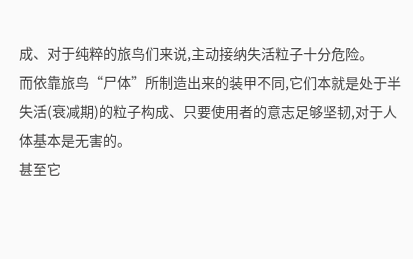成、对于纯粹的旅鸟们来说,主动接纳失活粒子十分危险。
而依靠旅鸟“尸体”所制造出来的装甲不同,它们本就是处于半失活(衰减期)的粒子构成、只要使用者的意志足够坚韧,对于人体基本是无害的。
甚至它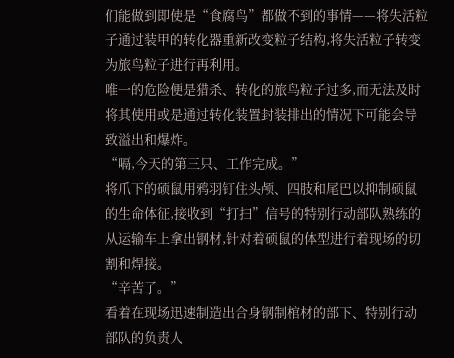们能做到即使是“食腐鸟”都做不到的事情——将失活粒子通过装甲的转化器重新改变粒子结构,将失活粒子转变为旅鸟粒子进行再利用。
唯一的危险便是猎杀、转化的旅鸟粒子过多,而无法及时将其使用或是通过转化装置封装排出的情况下可能会导致溢出和爆炸。
“嗝,今天的第三只、工作完成。”
将爪下的硕鼠用鸦羽钉住头颅、四肢和尾巴以抑制硕鼠的生命体征,接收到“打扫”信号的特别行动部队熟练的从运输车上拿出钢材,针对着硕鼠的体型进行着现场的切割和焊接。
“辛苦了。”
看着在现场迅速制造出合身钢制棺材的部下、特别行动部队的负责人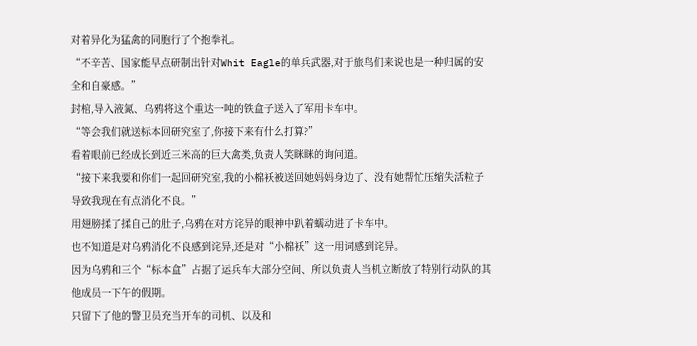对着异化为猛禽的同胞行了个抱拳礼。
“不辛苦、国家能早点研制出针对Whit Eagle的单兵武器,对于旅鸟们来说也是一种归属的安全和自豪感。”
封棺,导入液氮、乌鸦将这个重达一吨的铁盒子送入了军用卡车中。
“等会我们就送标本回研究室了,你接下来有什么打算?”
看着眼前已经成长到近三米高的巨大禽类,负责人笑眯眯的询问道。
“接下来我要和你们一起回研究室,我的小棉袄被送回她妈妈身边了、没有她帮忙压缩失活粒子导致我现在有点消化不良。”
用翅膀揉了揉自己的肚子,乌鸦在对方诧异的眼神中趴着蠕动进了卡车中。
也不知道是对乌鸦消化不良感到诧异,还是对“小棉袄”这一用词感到诧异。
因为乌鸦和三个“标本盒”占据了运兵车大部分空间、所以负责人当机立断放了特别行动队的其他成员一下午的假期。
只留下了他的警卫员充当开车的司机、以及和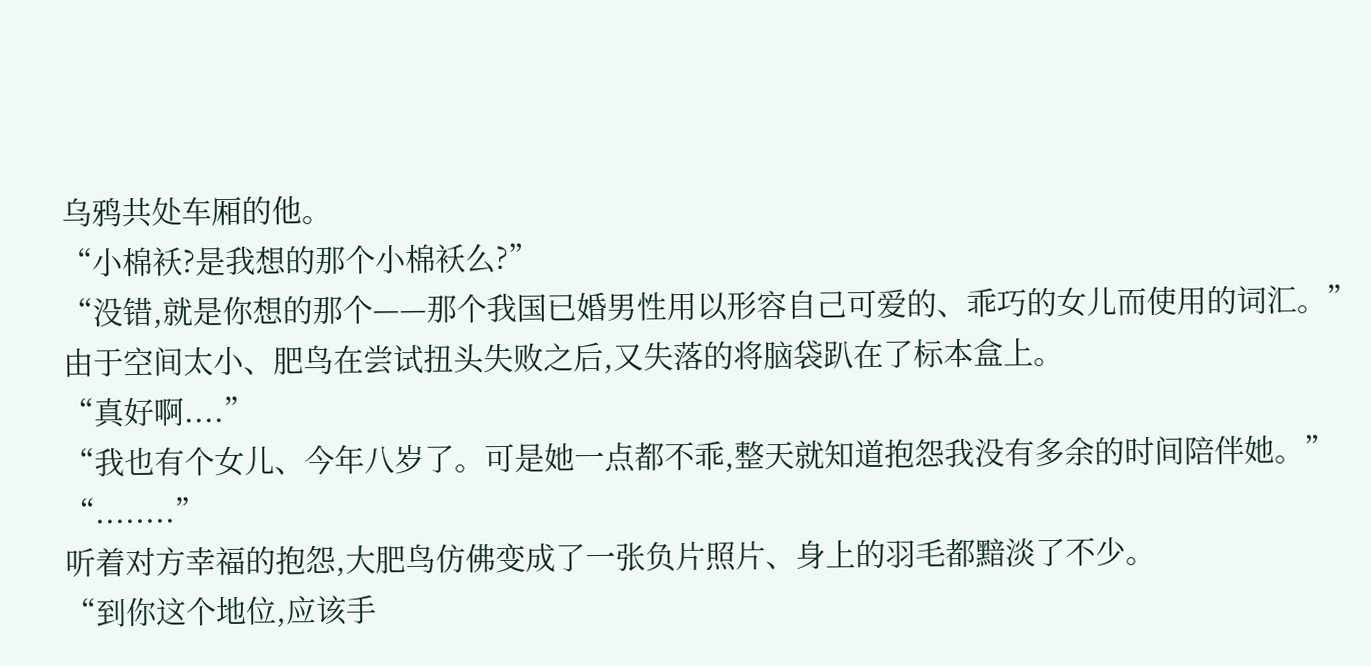乌鸦共处车厢的他。
“小棉袄?是我想的那个小棉袄么?”
“没错,就是你想的那个——那个我国已婚男性用以形容自己可爱的、乖巧的女儿而使用的词汇。”
由于空间太小、肥鸟在尝试扭头失败之后,又失落的将脑袋趴在了标本盒上。
“真好啊....”
“我也有个女儿、今年八岁了。可是她一点都不乖,整天就知道抱怨我没有多余的时间陪伴她。”
“........”
听着对方幸福的抱怨,大肥鸟仿佛变成了一张负片照片、身上的羽毛都黯淡了不少。
“到你这个地位,应该手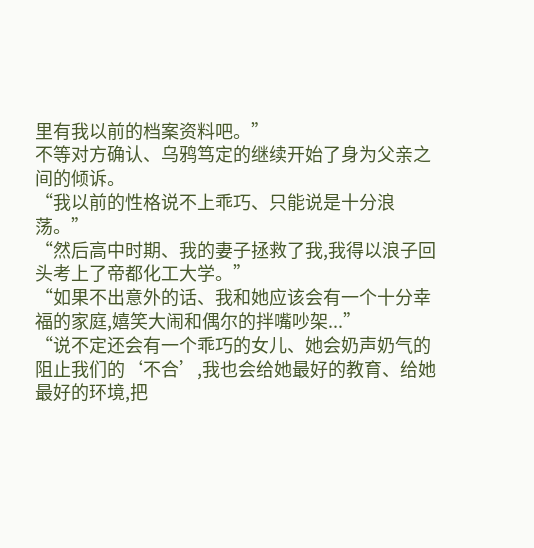里有我以前的档案资料吧。”
不等对方确认、乌鸦笃定的继续开始了身为父亲之间的倾诉。
“我以前的性格说不上乖巧、只能说是十分浪荡。”
“然后高中时期、我的妻子拯救了我,我得以浪子回头考上了帝都化工大学。”
“如果不出意外的话、我和她应该会有一个十分幸福的家庭,嬉笑大闹和偶尔的拌嘴吵架...”
“说不定还会有一个乖巧的女儿、她会奶声奶气的阻止我们的‘不合’,我也会给她最好的教育、给她最好的环境,把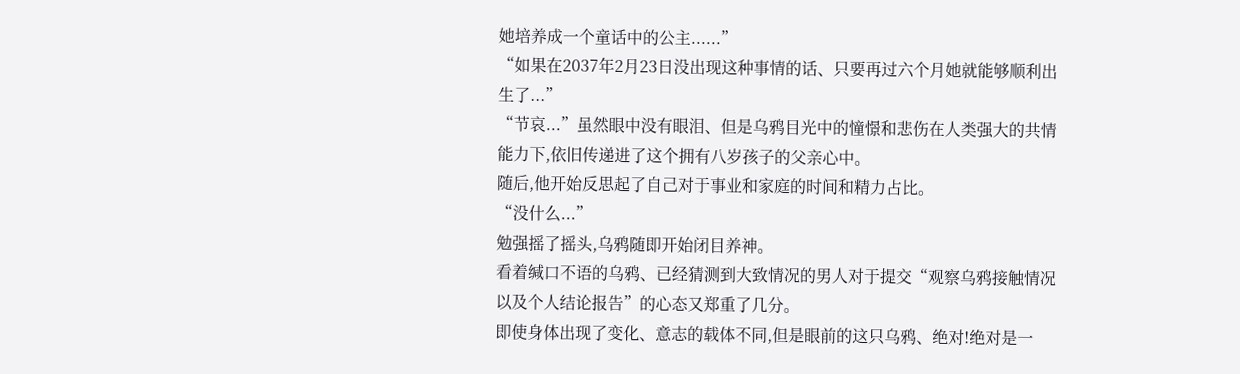她培养成一个童话中的公主......”
“如果在2037年2月23日没出现这种事情的话、只要再过六个月她就能够顺利出生了...”
“节哀...”虽然眼中没有眼泪、但是乌鸦目光中的憧憬和悲伤在人类强大的共情能力下,依旧传递进了这个拥有八岁孩子的父亲心中。
随后,他开始反思起了自己对于事业和家庭的时间和精力占比。
“没什么...”
勉强摇了摇头,乌鸦随即开始闭目养神。
看着缄口不语的乌鸦、已经猜测到大致情况的男人对于提交“观察乌鸦接触情况以及个人结论报告”的心态又郑重了几分。
即使身体出现了变化、意志的载体不同,但是眼前的这只乌鸦、绝对!绝对是一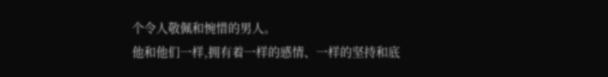个令人敬佩和惋惜的男人。
他和他们一样,拥有着一样的感情、一样的坚持和底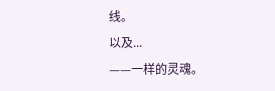线。
以及...
——一样的灵魂。